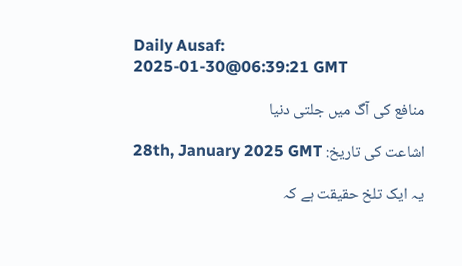Daily Ausaf:
2025-01-30@06:39:21 GMT

منافع کی آگ میں جلتی دنیا

اشاعت کی تاریخ: 28th, January 2025 GMT

یہ ایک تلخ حقیقت ہے کہ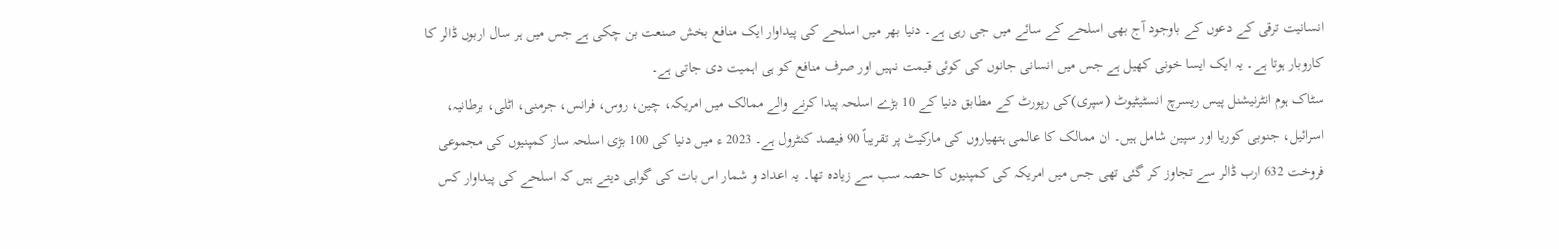انسانیت ترقی کے دعوں کے باوجود آج بھی اسلحے کے سائے میں جی رہی ہے۔ دنیا بھر میں اسلحے کی پیداوار ایک منافع بخش صنعت بن چکی ہے جس میں ہر سال اربوں ڈالر کا کاروبار ہوتا ہے۔ یہ ایک ایسا خونی کھیل ہے جس میں انسانی جانوں کی کوئی قیمت نہیں اور صرف منافع کو ہی اہمیت دی جاتی ہے۔
سٹاک ہوم انٹرنیشنل پیس ریسرچ انسٹیٹیوٹ (سپری)کی رپورٹ کے مطابق دنیا کے 10 بڑے اسلحہ پیدا کرنے والے ممالک میں امریکہ، چین، روس، فرانس، جرمنی، اٹلی، برطانیہ، اسرائیل، جنوبی کوریا اور سپین شامل ہیں۔ ان ممالک کا عالمی ہتھیاروں کی مارکیٹ پر تقریباً 90 فیصد کنٹرول ہے۔ 2023 ء میں دنیا کی 100 بڑی اسلحہ ساز کمپنیوں کی مجموعی فروخت 632 ارب ڈالر سے تجاوز کر گئی تھی جس میں امریکہ کی کمپنیوں کا حصہ سب سے زیادہ تھا۔ یہ اعداد و شمار اس بات کی گواہی دیتے ہیں کہ اسلحے کی پیداوار کس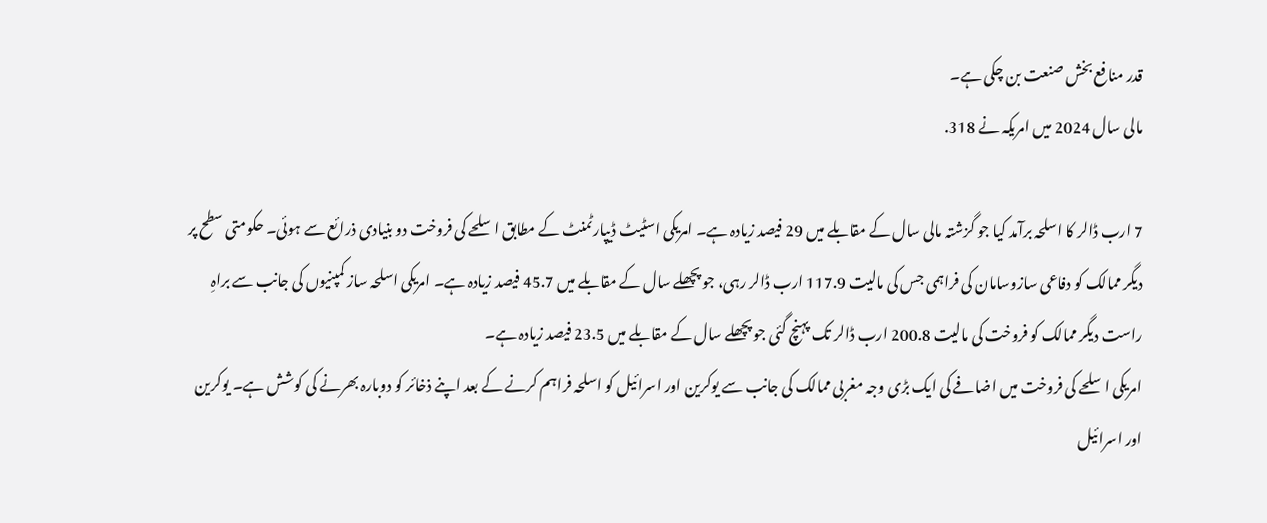قدر منافع بخش صنعت بن چکی ہے۔
مالی سال 2024 میں امریکہ نے 318.

7 ارب ڈالر کا اسلحہ برآمد کیا جو گزشتہ مالی سال کے مقابلے میں 29 فیصد زیادہ ہے۔ امریکی اسٹیٹ ڈیپارٹمنٹ کے مطابق اسلحے کی فروخت دو بنیادی ذرائع سے ہوئی۔ حکومتی سطح پر دیگر ممالک کو دفاعی سازوسامان کی فراہمی جس کی مالیت 117.9 ارب ڈالر رہی، جو پچھلے سال کے مقابلے میں 45.7 فیصد زیادہ ہے۔ امریکی اسلحہ ساز کمپنیوں کی جانب سے براہِ راست دیگر ممالک کو فروخت کی مالیت 200.8 ارب ڈالر تک پہنچ گئی جو پچھلے سال کے مقابلے میں 23.5 فیصد زیادہ ہے۔
امریکی اسلحے کی فروخت میں اضافے کی ایک بڑی وجہ مغربی ممالک کی جانب سے یوکرین اور اسرائیل کو اسلحہ فراہم کرنے کے بعد اپنے ذخائر کو دوبارہ بھرنے کی کوشش ہے۔ یوکرین اور اسرائیل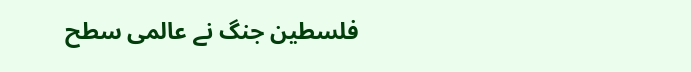فلسطین جنگ نے عالمی سطح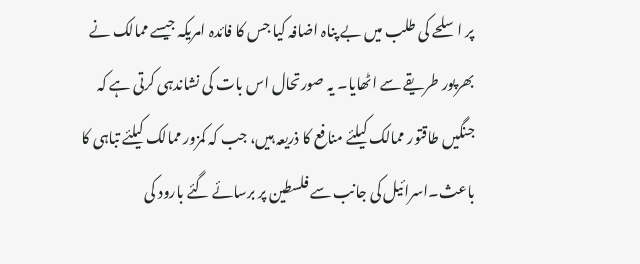پر اسلحے کی طلب میں بے پناہ اضافہ کیا جس کا فائدہ امریکہ جیسے ممالک نے بھرپور طریقے سے اٹھایا۔ یہ صورتحال اس بات کی نشاندہی کرتی ہے کہ جنگیں طاقتور ممالک کیلئے منافع کا ذریعہ ہیں، جب کہ کمزور ممالک کیلئے تباہی کا باعث۔اسرائیل کی جانب سے فلسطین پر برسائے گئے بارود کی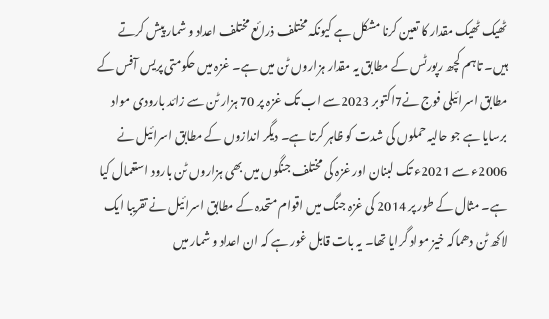ٹھیک ٹھیک مقدار کا تعین کرنا مشکل ہے کیونکہ مختلف ذرائع مختلف اعداد و شمار پیش کرتے ہیں۔ تاہم کچھ رپورٹس کے مطابق یہ مقدار ہزاروں ٹن میں ہے۔ غزہ میں حکومتی پریس آفس کے مطابق اسرائیلی فوج نے7اکتوبر 2023سے اب تک غزہ پر 70 ہزار ٹن سے زائد بارودی مواد برسایا ہے جو حالیہ حملوں کی شدت کو ظاہر کرتا ہے۔ دیگر اندازوں کے مطابق اسرائیل نے 2006ء سے 2021ء تک لبنان اور غزہ کی مختلف جنگوں میں بھی ہزاروں ٹن بارود استعمال کیا ہے۔ مثال کے طور پر 2014 کی غزہ جنگ میں اقوام متحدہ کے مطابق اسرائیل نے تقریبا ایک لاکھ ٹن دھماکہ خیز مواد گرایا تھا۔ یہ بات قابل غور ہے کہ ان اعداد و شمار میں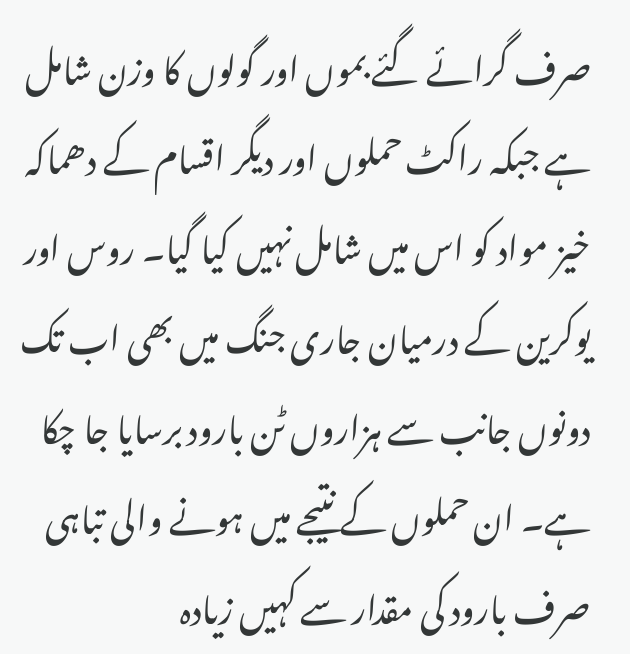صرف گرائے گئے بموں اور گولوں کا وزن شامل ہے جبکہ راکٹ حملوں اور دیگر اقسام کے دھماکہ خیز مواد کو اس میں شامل نہیں کیا گیا۔ روس اور یوکرین کے درمیان جاری جنگ میں بھی اب تک دونوں جانب سے ہزاروں ٹن بارود برسایا جا چکا ہے۔ ان حملوں کے نتیجے میں ہونے والی تباہی صرف بارود کی مقدار سے کہیں زیادہ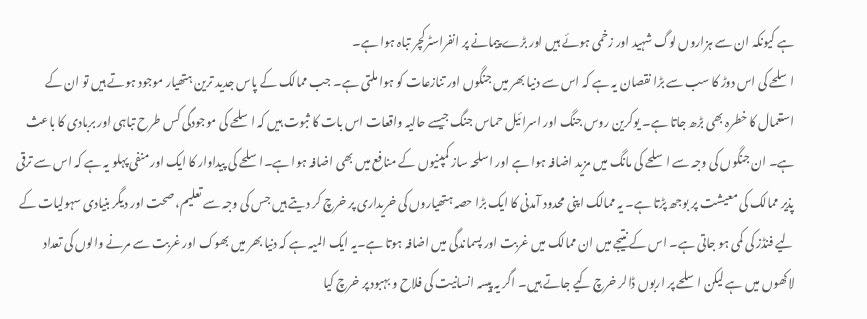ہے کیونکہ ان سے ہزاروں لوگ شہید اور زخمی ہوئے ہیں اور بڑے پیمانے پر انفراسٹرکچر تباہ ہوا ہے۔
اسلحے کی اس دوڑ کا سب سے بڑا نقصان یہ ہے کہ اس سے دنیا بھر میں جنگوں اور تنازعات کو ہوا ملتی ہے۔ جب ممالک کے پاس جدید ترین ہتھیار موجود ہوتے ہیں تو ان کے استعمال کا خطرہ بھی بڑھ جاتا ہے۔ یوکرین روس جنگ اور اسرائیل حماس جنگ جیسے حالیہ واقعات اس بات کا ثبوت ہیں کہ اسلحے کی موجودگی کس طرح تباہی اور بربادی کا باعث ہے۔ ان جنگوں کی وجہ سے اسلحے کی مانگ میں مزید اضافہ ہوا ہے اور اسلحہ ساز کمپنیوں کے منافع میں بھی اضافہ ہوا ہے۔اسلحے کی پیداوار کا ایک اور منفی پہلو یہ ہے کہ اس سے ترقی پذیر ممالک کی معیشت پر بوجھ پڑتا ہے۔ یہ ممالک اپنی محدود آمدنی کا ایک بڑا حصہ ہتھیاروں کی خریداری پر خرچ کر دیتے ہیں جس کی وجہ سے تعلیم، صحت اور دیگر بنیادی سہولیات کے لیے فنڈز کی کمی ہو جاتی ہے۔ اس کے نتیجے میں ان ممالک میں غربت اور پسماندگی میں اضافہ ہوتا ہے۔یہ ایک المیہ ہے کہ دنیا بھر میں بھوک اور غربت سے مرنے والوں کی تعداد لاکھوں میں ہے لیکن اسلحے پر اربوں ڈالر خرچ کیے جاتے ہیں۔ اگر یہ پیسہ انسانیت کی فلاح و بہبود پر خرچ کیا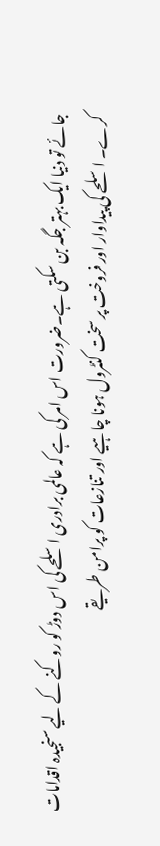جائے تو دنیا ایک بہتر جگہ بن سکتی ہے۔ضرورت اس امر کی ہے کہ عالمی برادری اسلحے کی اس دوڑ کو روکنے کے لیے سنجیدہ اقدامات کرے۔ اسلحے کی پیداوار اور فروخت پر سخت کنٹرول ہونا چاہیے اور تنازعات کو پرامن طریقے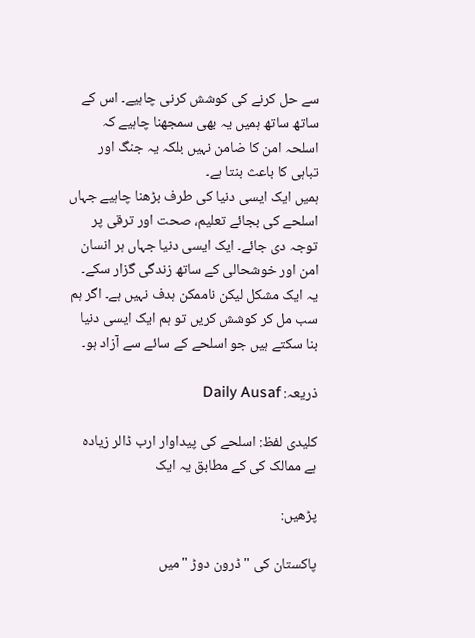سے حل کرنے کی کوشش کرنی چاہیے۔ اس کے ساتھ ساتھ ہمیں یہ بھی سمجھنا چاہیے کہ اسلحہ امن کا ضامن نہیں بلکہ یہ جنگ اور تباہی کا باعث بنتا ہے۔
ہمیں ایک ایسی دنیا کی طرف بڑھنا چاہیے جہاں اسلحے کی بجائے تعلیم، صحت اور ترقی پر توجہ دی جائے۔ ایک ایسی دنیا جہاں ہر انسان امن اور خوشحالی کے ساتھ زندگی گزار سکے۔ یہ ایک مشکل لیکن ناممکن ہدف نہیں ہے۔ اگر ہم سب مل کر کوشش کریں تو ہم ایک ایسی دنیا بنا سکتے ہیں جو اسلحے کے سائے سے آزاد ہو۔

ذریعہ: Daily Ausaf

کلیدی لفظ: اسلحے کی پیداوار ارب ڈالر زیادہ ہے ممالک کی کے مطابق یہ ایک

پڑھیں:

پاکستان کی "ڈرون دوڑ "میں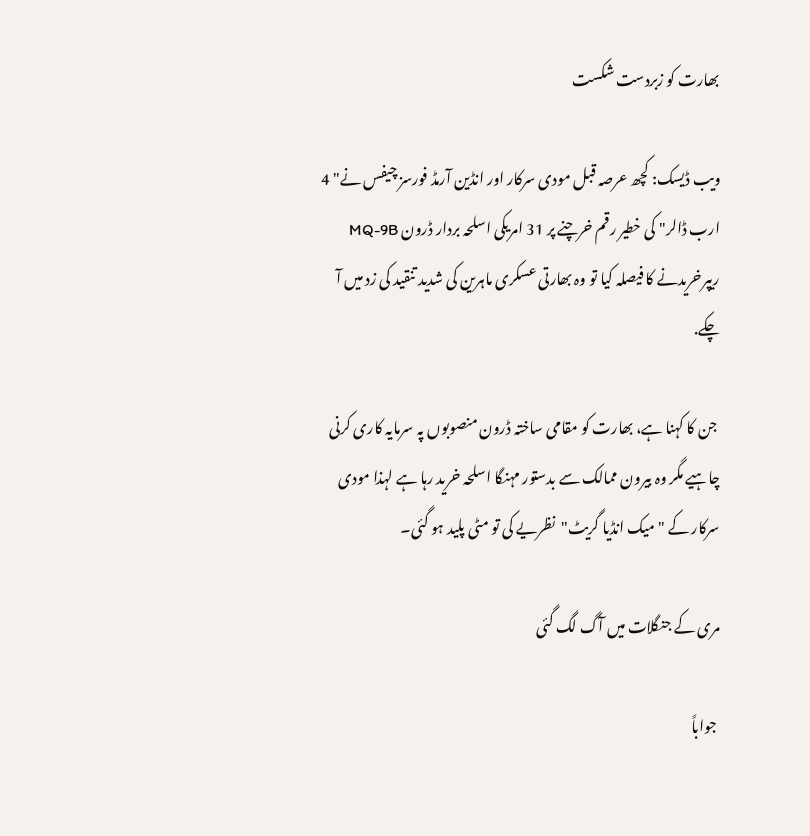بھارت کو زبردست شکست

ویب ڈیسک: کچھ عرصہ قبل مودی سرکار اور انڈین آرمڈ فورسز چیفس نے" 4 ارب ڈالر" کی خطیر رقم خرچنے پر 31 امریکی اسلحہ بردار ڈرون MQ-9B ریپرخریدنے کا فیصلہ کیا تو وہ بھارتی عسکری ماہرین کی شدید تنقید کی زد میں آ چکے.

 جن کا کہنا ہے، بھارت کو مقامی ساختہ ڈرون منصوبوں پہ سرمایہ کاری کرنی چاہیے مگر وہ بیرون ممالک سے بدستور مہنگا اسلحہ خرید رہا ہے لہذا مودی سرکار کے "میک انڈیا گریٹ"نظریے کی تو مٹی پلید ہو گئی۔

مری کے جنگلات میں آگ لگ گئی

 جواباً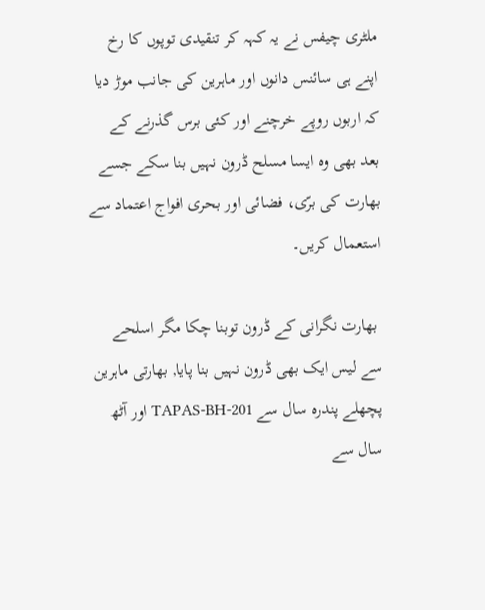ملٹری چیفس نے یہ کہہ کر تنقیدی توپوں کا رخ اپنے ہی سائنس دانوں اور ماہرین کی جانب موڑ دیا کہ اربوں روپے خرچنے اور کئی برس گذرنے کے بعد بھی وہ ایسا مسلح ڈرون نہیں بنا سکے جسے بھارت کی برّی، فضائی اور بحری افواج اعتماد سے استعمال کریں۔

 بھارت نگرانی کے ڈرون توبنا چکا مگر اسلحے سے لیس ایک بھی ڈرون نہیں بنا پایا, بھارتی ماہرین پچھلے پندرہ سال سے TAPAS-BH-201 اور آٹھ سال سے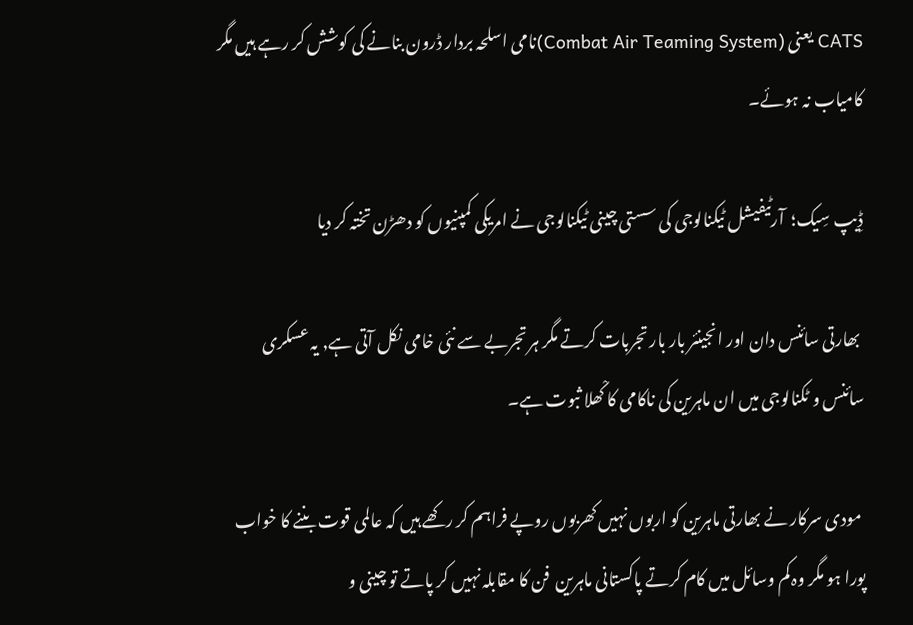CATS یعنی (Combat Air Teaming System)نامی اسلحہ بردار ڈرون بنانے کی کوشش کر رہے ہیں مگر کامیاب نہ ہوئے۔

ڈِیپ سِیک؛  آرٹیفیشل ٹیکنالوجی کی سستی چینی ٹیکنالوجی نے امریکی کمپنیوں کو دھڑن تختہ کر دیا

 بھارتی سائنس دان اور انجینئر بار بار تجربات کرتے مگر ہر تجربے سے نئی خامی نکل آتی ہے, یہ عسکری سائنس و ٹکنالوجی میں ان ماہرین کی ناکامی کا کْھلا ثبوت ہے۔

 مودی سرکار نے بھارتی ماہرین کو اربوں نہیں کھربوں روپے فراہم کر رکھے ہیں کہ عالمی قوت بننے کا خواب پورا ہو مگر وہ کم وسائل میں کام کرتے پاکستانی ماہرین  فن کا مقابلہ نہیں کر پاتے تو چینی و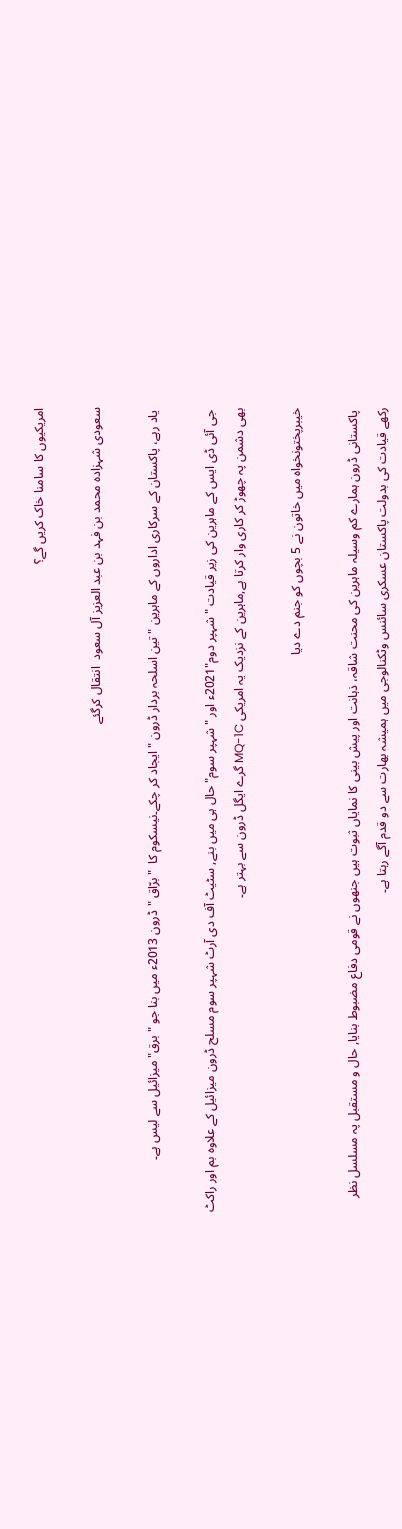امریکیوں کا سامنا خاک کریں گے؟

سعودی شہزادہ محمد بن فہد بن عبد العزیز آل سعود  انتقال کرگئے

 یاد رہے، پاکستان کے سرکاری اداروں کے ماہرین " تین اسلحہ بردار ڈرون " ایجاد کر چکے۔نیسکوم کا  "برّاق "ڈرون 2013ء میں بنا جو "برق"میزائیل سے لیس ہے۔

 جی آئی ڈی ایس کے ماہرین کی زیر قیادت "شہپر دوم"2021ء اور "شہپر سوم"حال ہی میں بنے, سٹیٹ آف دی آرٹ شہپر سوم مسلح ڈرون میزائیل کے علاوہ بم اور راکٹ بھی دشمن پہ چھوڑ کر کاری وار کرتا ہے,ماہرین کے نزدیک یہ امریکی MQ-1C گرے ایگل ڈرون سے بہتر ہے۔

خیبرپختونخواہ میں خاتون نے 5 بچوں کو جنم دے دیا

 پاکستانی ڈرون ہمارے کم وسیلہ ماہرین کی محنت شاقہ، ذہانت اور پیش بینی کا نمایاں ثبوت ہیں جنھوں نے قومی دفاع مضبوط بنایا, حال و مستقبل پہ مسلسل نظر رکھے قیادت کی بدولت پاکستان عسکری سائنس وٹکنالوجی میں ہمیشہ بھارت سے دو قدم آگے رہتا ہے۔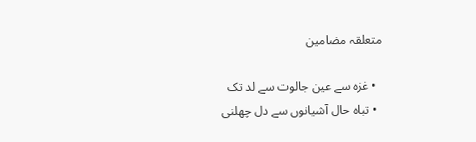متعلقہ مضامین

  • غزہ سے عین جالوت سے لد تک
  • تباہ حال آشیانوں سے دل چھلنی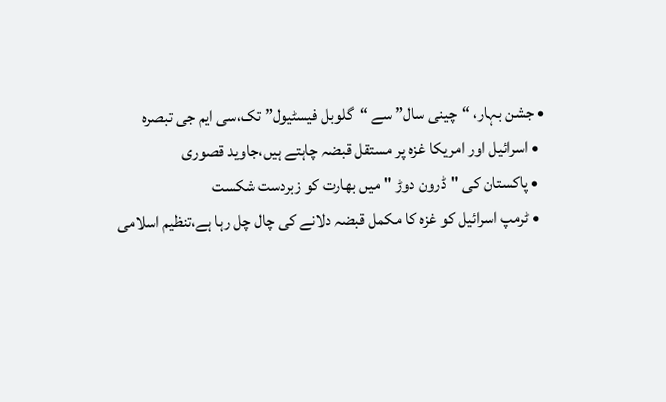• جشن بہار، “چینی سال” سے “گلوبل فیسٹیول” تک،سی ایم جی تبصرہ
  • اسرائیل اور امریکا غزہ پر مستقل قبضہ چاہتے ہیں،جاوید قصوری
  • پاکستان کی "ڈرون دوڑ "میں بھارت کو زبردست شکست
  • ٹرمپ اسرائیل کو غزہ کا مکمل قبضہ دلانے کی چال چل رہا ہے،تنظیم اسلامی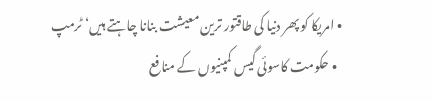• امریکا کو پھر دنیا کی طاقتور ترین معیشت بنانا چاہتے ہیں‘ ٹرمپ
  • حکومت کاسوئی گیس کمپنیوں کے منافع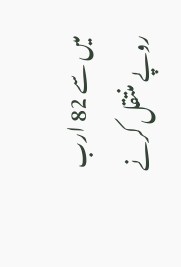میں سے 82 ارب روپے منتقل کرنے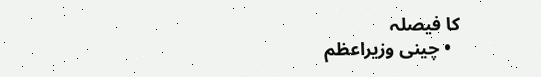کا فیصلہ
  • چینی وزیراعظم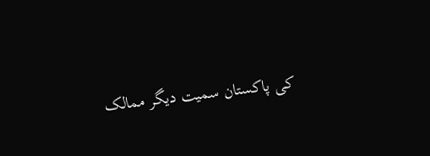کی پاکستان سمیت دیگر ممالک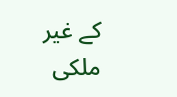کے غیر ملکی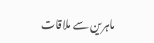ماہرین سے ملاقات